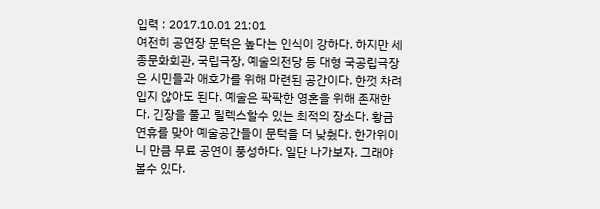입력 : 2017.10.01 21:01
여전히 공연장 문턱은 높다는 인식이 강하다. 하지만 세종문화회관, 국립극장, 예술의전당 등 대형 국공립극장은 시민들과 애호가를 위해 마련된 공간이다. 한껏 차려입지 않아도 된다. 예술은 팍팍한 영혼을 위해 존재한다. 긴장을 풀고 릴렉스할수 있는 최적의 장소다. 황금연휴를 맞아 예술공간들이 문턱을 더 낮췄다. 한가위이니 만큼 무료 공연이 풍성하다. 일단 나가보자. 그래야 볼수 있다.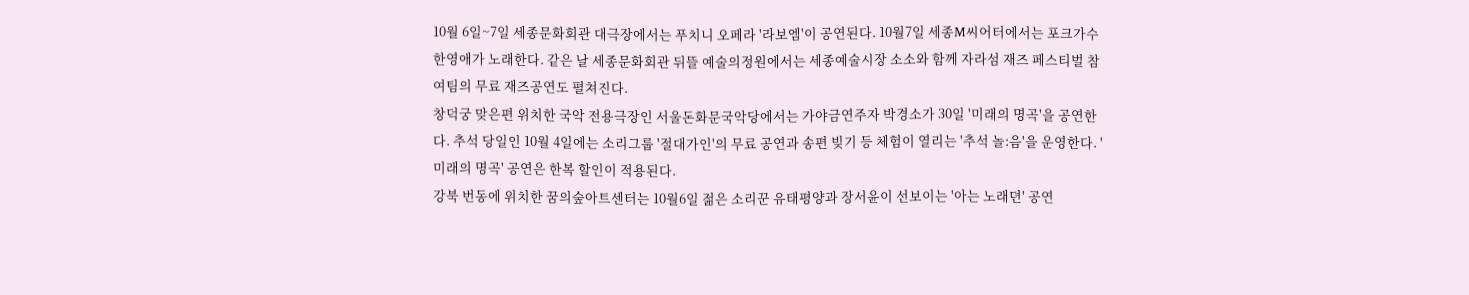10월 6일~7일 세종문화회관 대극장에서는 푸치니 오페라 '라보엠'이 공연된다. 10월7일 세종M씨어터에서는 포크가수 한영애가 노래한다. 같은 날 세종문화회관 뒤뜰 예술의정원에서는 세종예술시장 소소와 함께 자라섬 재즈 페스티벌 참여팀의 무료 재즈공연도 펼쳐진다.
창덕궁 맞은편 위치한 국악 전용극장인 서울돈화문국악당에서는 가야금연주자 박경소가 30일 '미래의 명곡'을 공연한다. 추석 당일인 10월 4일에는 소리그룹 '절대가인'의 무료 공연과 송편 빚기 등 체험이 열리는 '추석 놀:음'을 운영한다. '미래의 명곡' 공연은 한복 할인이 적용된다.
강북 번동에 위치한 꿈의숲아트센터는 10월6일 젊은 소리꾼 유태평양과 장서윤이 선보이는 '아는 노래뎐' 공연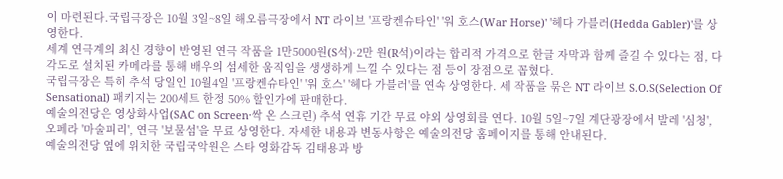이 마련된다.국립극장은 10월 3일~8일 해오름극장에서 NT 라이브 '프랑켄슈타인' '워 호스(War Horse)' '헤다 가블러(Hedda Gabler)'를 상영한다.
세계 연극계의 최신 경향이 반영된 연극 작품을 1만5000원(S석)·2만 원(R석)이라는 합리적 가격으로 한글 자막과 함께 즐길 수 있다는 점, 다각도로 설치된 카메라를 통해 배우의 섬세한 움직임을 생생하게 느낄 수 있다는 점 등이 장점으로 꼽혔다.
국립극장은 특히 추석 당일인 10월4일 '프랑켄슈타인' '워 호스' '헤다 가블러'를 연속 상영한다. 세 작품을 묶은 NT 라이브 S.O.S(Selection Of Sensational) 패키지는 200세트 한정 50% 할인가에 판매한다.
예술의전당은 영상화사업(SAC on Screen·싹 온 스크린) 추석 연휴 기간 무료 야외 상영회를 연다. 10월 5일~7일 계단광장에서 발레 '심청', 오페라 '마술피리', 연극 '보물섬'을 무료 상영한다. 자세한 내용과 변동사항은 예술의전당 홈페이지를 통해 안내된다.
예술의전당 옆에 위치한 국립국악원은 스타 영화감독 김태용과 방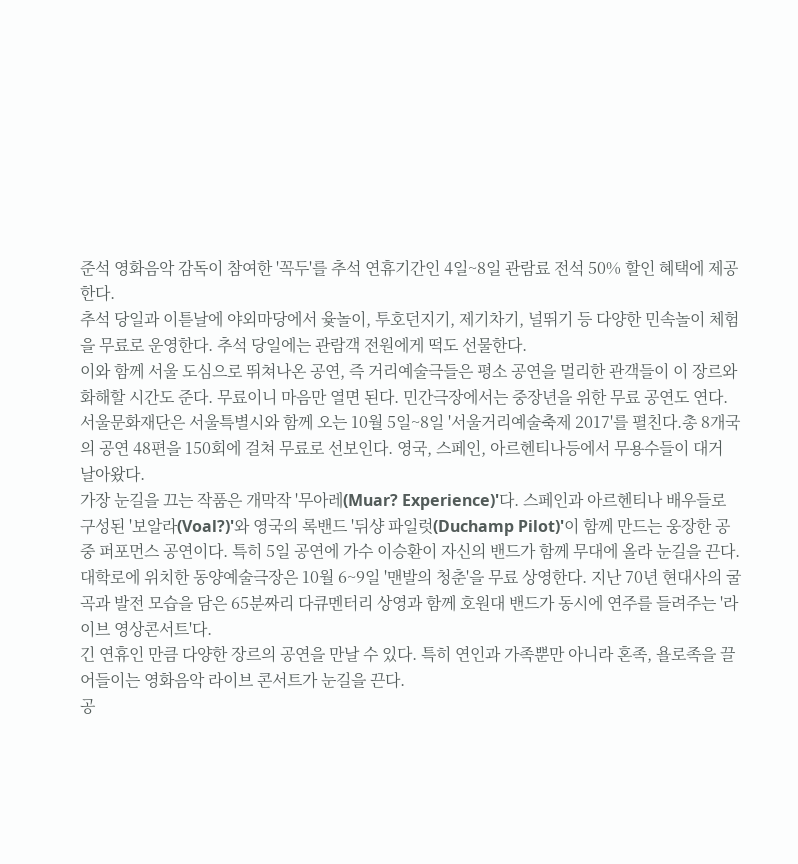준석 영화음악 감독이 참여한 '꼭두'를 추석 연휴기간인 4일~8일 관람료 전석 50% 할인 혜택에 제공한다.
추석 당일과 이튿날에 야외마당에서 윷놀이, 투호던지기, 제기차기, 널뛰기 등 다양한 민속놀이 체험을 무료로 운영한다. 추석 당일에는 관람객 전원에게 떡도 선물한다.
이와 함께 서울 도심으로 뛰쳐나온 공연, 즉 거리예술극들은 평소 공연을 멀리한 관객들이 이 장르와 화해할 시간도 준다. 무료이니 마음만 열면 된다. 민간극장에서는 중장년을 위한 무료 공연도 연다.
서울문화재단은 서울특별시와 함께 오는 10월 5일~8일 '서울거리예술축제 2017'를 펼친다.총 8개국의 공연 48편을 150회에 걸쳐 무료로 선보인다. 영국, 스페인, 아르헨티나등에서 무용수들이 대거 날아왔다.
가장 눈길을 끄는 작품은 개막작 '무아레(Muar? Experience)'다. 스페인과 아르헨티나 배우들로 구성된 '보알라(Voal?)'와 영국의 록밴드 '뒤샹 파일럿(Duchamp Pilot)'이 함께 만드는 웅장한 공중 퍼포먼스 공연이다. 특히 5일 공연에 가수 이승환이 자신의 밴드가 함께 무대에 올라 눈길을 끈다.
대학로에 위치한 동양예술극장은 10월 6~9일 '맨발의 청춘'을 무료 상영한다. 지난 70년 현대사의 굴곡과 발전 모습을 담은 65분짜리 다큐멘터리 상영과 함께 호원대 밴드가 동시에 연주를 들려주는 '라이브 영상콘서트'다.
긴 연휴인 만큼 다양한 장르의 공연을 만날 수 있다. 특히 연인과 가족뿐만 아니라 혼족, 욜로족을 끌어들이는 영화음악 라이브 콘서트가 눈길을 끈다.
공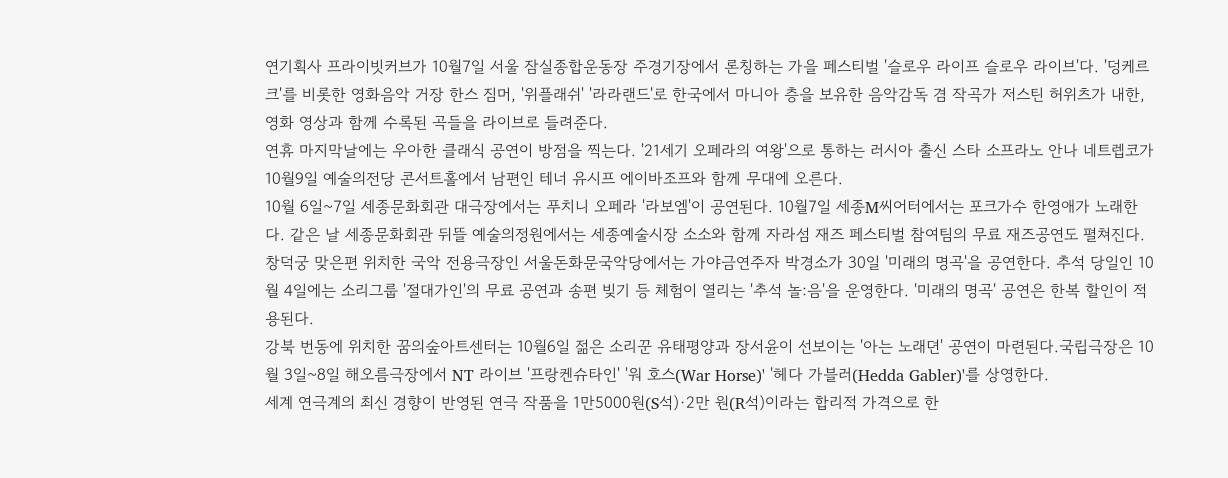연기획사 프라이빗커브가 10월7일 서울 잠실종합운동장 주경기장에서 론칭하는 가을 페스티벌 '슬로우 라이프 슬로우 라이브'다. '덩케르크'를 비롯한 영화음악 거장 한스 짐머, '위플래쉬' '라라랜드'로 한국에서 마니아 층을 보유한 음악감독 겸 작곡가 저스틴 허위츠가 내한, 영화 영상과 함께 수록된 곡들을 라이브로 들려준다.
연휴 마지막날에는 우아한 클래식 공연이 방점을 찍는다. '21세기 오페라의 여왕'으로 통하는 러시아 출신 스타 소프라노 안나 네트렙코가 10월9일 예술의전당 콘서트홀에서 남편인 테너 유시프 에이바조프와 함께 무대에 오른다.
10월 6일~7일 세종문화회관 대극장에서는 푸치니 오페라 '라보엠'이 공연된다. 10월7일 세종M씨어터에서는 포크가수 한영애가 노래한다. 같은 날 세종문화회관 뒤뜰 예술의정원에서는 세종예술시장 소소와 함께 자라섬 재즈 페스티벌 참여팀의 무료 재즈공연도 펼쳐진다.
창덕궁 맞은편 위치한 국악 전용극장인 서울돈화문국악당에서는 가야금연주자 박경소가 30일 '미래의 명곡'을 공연한다. 추석 당일인 10월 4일에는 소리그룹 '절대가인'의 무료 공연과 송편 빚기 등 체험이 열리는 '추석 놀:음'을 운영한다. '미래의 명곡' 공연은 한복 할인이 적용된다.
강북 번동에 위치한 꿈의숲아트센터는 10월6일 젊은 소리꾼 유태평양과 장서윤이 선보이는 '아는 노래뎐' 공연이 마련된다.국립극장은 10월 3일~8일 해오름극장에서 NT 라이브 '프랑켄슈타인' '워 호스(War Horse)' '헤다 가블러(Hedda Gabler)'를 상영한다.
세계 연극계의 최신 경향이 반영된 연극 작품을 1만5000원(S석)·2만 원(R석)이라는 합리적 가격으로 한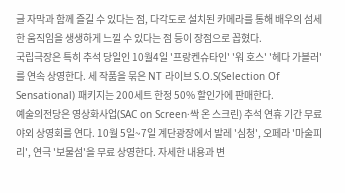글 자막과 함께 즐길 수 있다는 점, 다각도로 설치된 카메라를 통해 배우의 섬세한 움직임을 생생하게 느낄 수 있다는 점 등이 장점으로 꼽혔다.
국립극장은 특히 추석 당일인 10월4일 '프랑켄슈타인' '워 호스' '헤다 가블러'를 연속 상영한다. 세 작품을 묶은 NT 라이브 S.O.S(Selection Of Sensational) 패키지는 200세트 한정 50% 할인가에 판매한다.
예술의전당은 영상화사업(SAC on Screen·싹 온 스크린) 추석 연휴 기간 무료 야외 상영회를 연다. 10월 5일~7일 계단광장에서 발레 '심청', 오페라 '마술피리', 연극 '보물섬'을 무료 상영한다. 자세한 내용과 변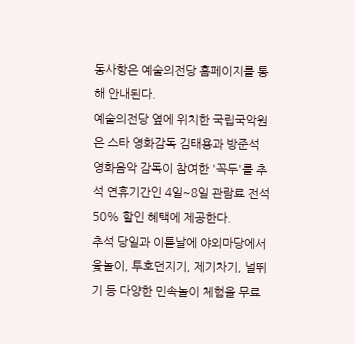동사항은 예술의전당 홈페이지를 통해 안내된다.
예술의전당 옆에 위치한 국립국악원은 스타 영화감독 김태용과 방준석 영화음악 감독이 참여한 '꼭두'를 추석 연휴기간인 4일~8일 관람료 전석 50% 할인 혜택에 제공한다.
추석 당일과 이튿날에 야외마당에서 윷놀이, 투호던지기, 제기차기, 널뛰기 등 다양한 민속놀이 체험을 무료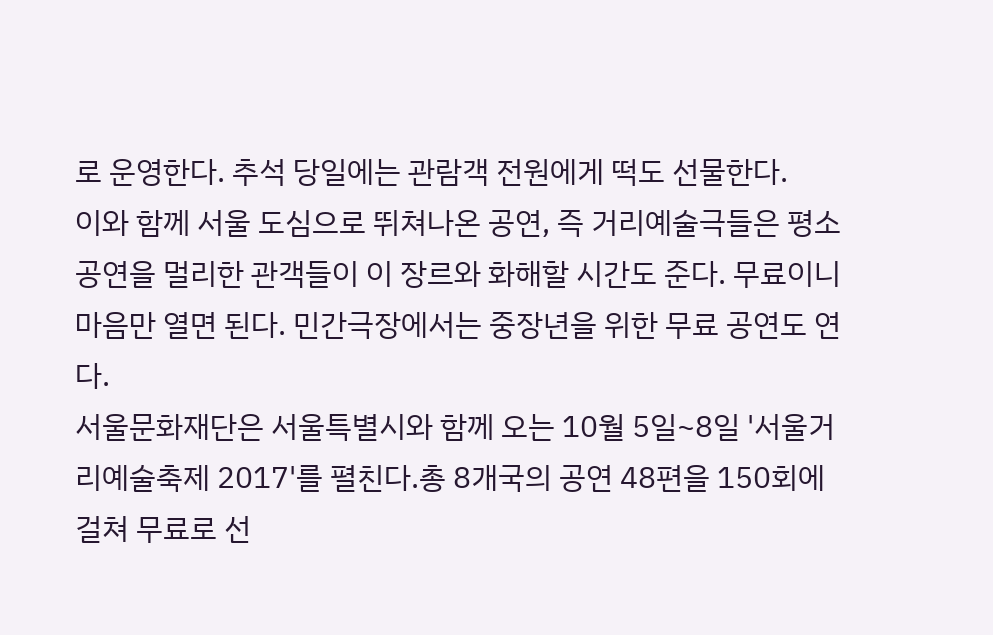로 운영한다. 추석 당일에는 관람객 전원에게 떡도 선물한다.
이와 함께 서울 도심으로 뛰쳐나온 공연, 즉 거리예술극들은 평소 공연을 멀리한 관객들이 이 장르와 화해할 시간도 준다. 무료이니 마음만 열면 된다. 민간극장에서는 중장년을 위한 무료 공연도 연다.
서울문화재단은 서울특별시와 함께 오는 10월 5일~8일 '서울거리예술축제 2017'를 펼친다.총 8개국의 공연 48편을 150회에 걸쳐 무료로 선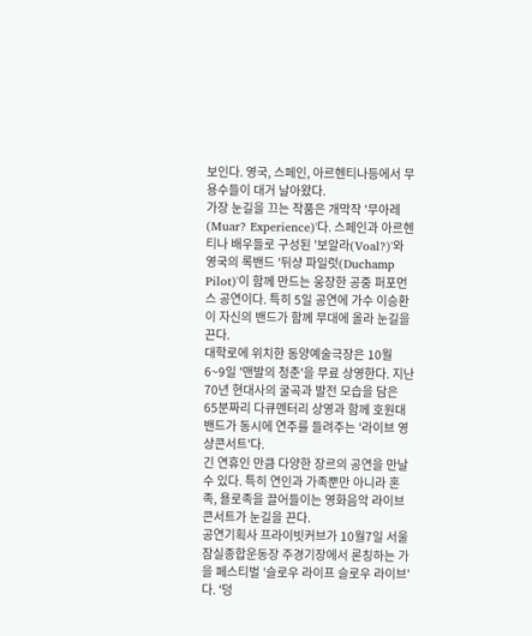보인다. 영국, 스페인, 아르헨티나등에서 무용수들이 대거 날아왔다.
가장 눈길을 끄는 작품은 개막작 '무아레(Muar? Experience)'다. 스페인과 아르헨티나 배우들로 구성된 '보알라(Voal?)'와 영국의 록밴드 '뒤샹 파일럿(Duchamp Pilot)'이 함께 만드는 웅장한 공중 퍼포먼스 공연이다. 특히 5일 공연에 가수 이승환이 자신의 밴드가 함께 무대에 올라 눈길을 끈다.
대학로에 위치한 동양예술극장은 10월 6~9일 '맨발의 청춘'을 무료 상영한다. 지난 70년 현대사의 굴곡과 발전 모습을 담은 65분짜리 다큐멘터리 상영과 함께 호원대 밴드가 동시에 연주를 들려주는 '라이브 영상콘서트'다.
긴 연휴인 만큼 다양한 장르의 공연을 만날 수 있다. 특히 연인과 가족뿐만 아니라 혼족, 욜로족을 끌어들이는 영화음악 라이브 콘서트가 눈길을 끈다.
공연기획사 프라이빗커브가 10월7일 서울 잠실종합운동장 주경기장에서 론칭하는 가을 페스티벌 '슬로우 라이프 슬로우 라이브'다. '덩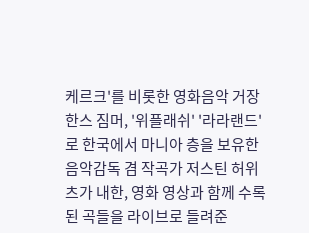케르크'를 비롯한 영화음악 거장 한스 짐머, '위플래쉬' '라라랜드'로 한국에서 마니아 층을 보유한 음악감독 겸 작곡가 저스틴 허위츠가 내한, 영화 영상과 함께 수록된 곡들을 라이브로 들려준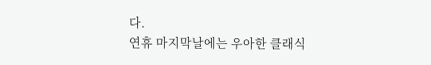다.
연휴 마지막날에는 우아한 클래식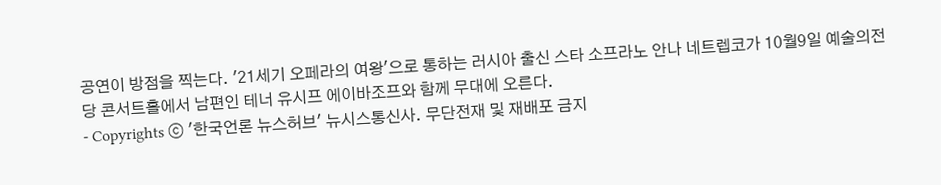공연이 방점을 찍는다. '21세기 오페라의 여왕'으로 통하는 러시아 출신 스타 소프라노 안나 네트렙코가 10월9일 예술의전당 콘서트홀에서 남편인 테너 유시프 에이바조프와 함께 무대에 오른다.
- Copyrights ⓒ '한국언론 뉴스허브' 뉴시스통신사. 무단전재 및 재배포 금지